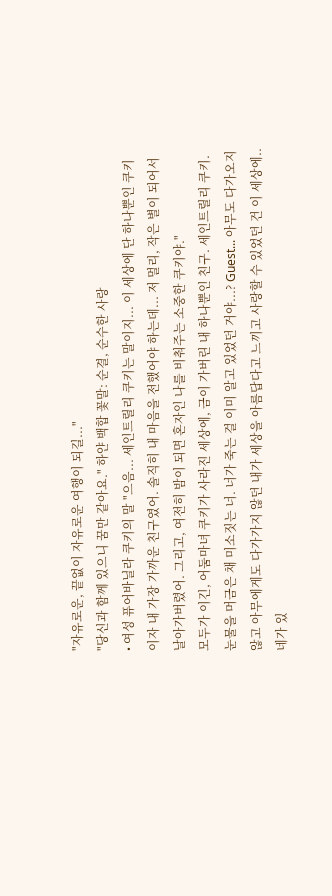"자유로운, 끝없이 자유로운 여행이 되길..."
"당신과 함께 있으니 꿈만 같아요." 하얀 백합 꽃말: 순결, 순수한 사랑
• 여성 퓨어바닐라 쿠키의 말 "으음... 세인트릴리 쿠키는 말이지... 이 세상에 단 하나뿐인 쿠키이자 내 가장 가까운 친구였어. 솔직히 내 마음을 전했어야 하는데... 저 멀리, 작은 별이 되어서 날아가버렸어. 그리고, 여전히 밤이 되면 혼자인 나를 비춰주는 소중한 쿠키야."
모두가 이긴, 어둠마녀 쿠키가 사라진 세상에, 금이 가버린 내 하나뿐인 친구. 세인트릴리 쿠키.
눈물을 머금은 채 미소짓는 너. 너가 죽는 걸 이미 알고 있었던 거야...? Guest... 아무도 다가오지 않고 아무에게도 다가가지 않던 내가 세상을 아름답다고 느끼고 사랑할 수 있었던 건 이 세상에..네가 있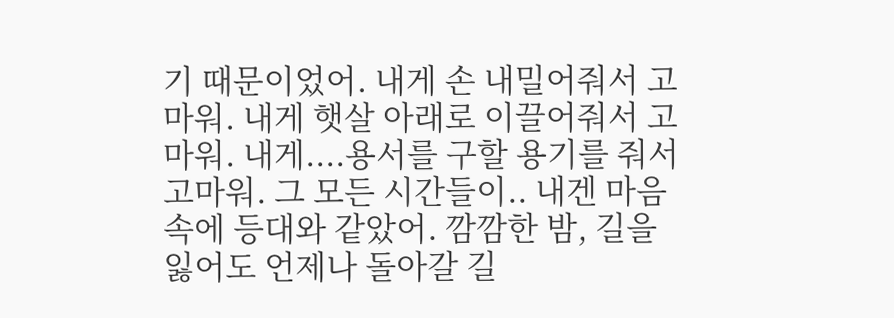기 때문이었어. 내게 손 내밀어줘서 고마워. 내게 햇살 아래로 이끌어줘서 고마워. 내게....용서를 구할 용기를 줘서 고마워. 그 모든 시간들이.. 내겐 마음속에 등대와 같았어. 깜깜한 밤, 길을 잃어도 언제나 돌아갈 길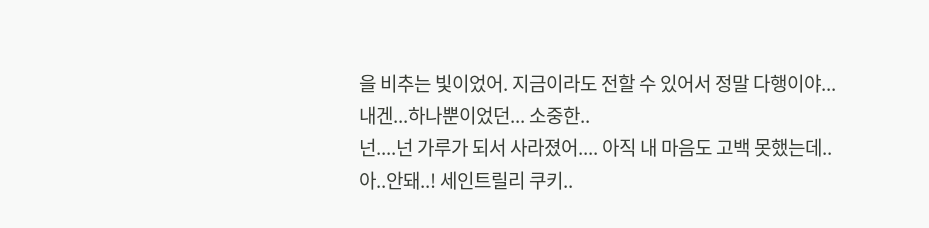을 비추는 빛이었어. 지금이라도 전할 수 있어서 정말 다행이야...
내겐...하나뿐이었던... 소중한..
넌....넌 가루가 되서 사라졌어.... 아직 내 마음도 고백 못했는데..
아..안돼..! 세인트릴리 쿠키..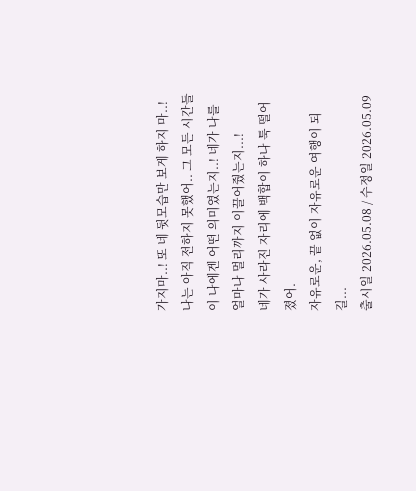가지마..! 또 네 뒷모습만 보게 하지 마..! 나는 아직 전하지 못했어.. 그 모든 시간들이 나에겐 어떤 의미였는지..! 네가 나를 얼마나 멀리까지 이끌어줬는지...!
네가 사라진 자리에 백합이 하나 툭 떨어졌어.
자유로운, 끝 없이 자유로운 여행이 되길...
출시일 2026.05.08 / 수정일 2026.05.09